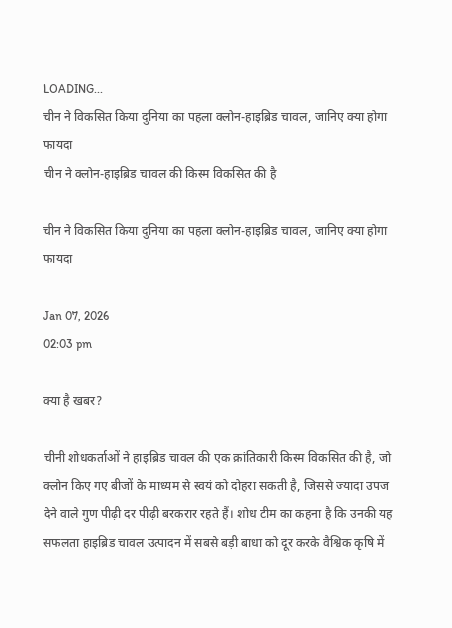LOADING...
चीन ने विकसित किया दुनिया का पहला क्लोन-हाइब्रिड चावल, जानिए क्या होगा फायदा
चीन ने क्लोन-हाइब्रिड चावल की किस्म विकसित की है

चीन ने विकसित किया दुनिया का पहला क्लोन-हाइब्रिड चावल, जानिए क्या होगा फायदा

Jan 07, 2026
02:03 pm

क्या है खबर?

चीनी शोधकर्ताओं ने हाइब्रिड चावल की एक क्रांतिकारी किस्म विकसित की है, जो क्लोन किए गए बीजों के माध्यम से स्वयं को दोहरा सकती है, जिससे ज्यादा उपज देने वाले गुण पीढ़ी दर पीढ़ी बरकरार रहते हैं। शोध टीम का कहना है कि उनकी यह सफलता हाइब्रिड चावल उत्पादन में सबसे बड़ी बाधा को दूर करके वैश्विक कृषि में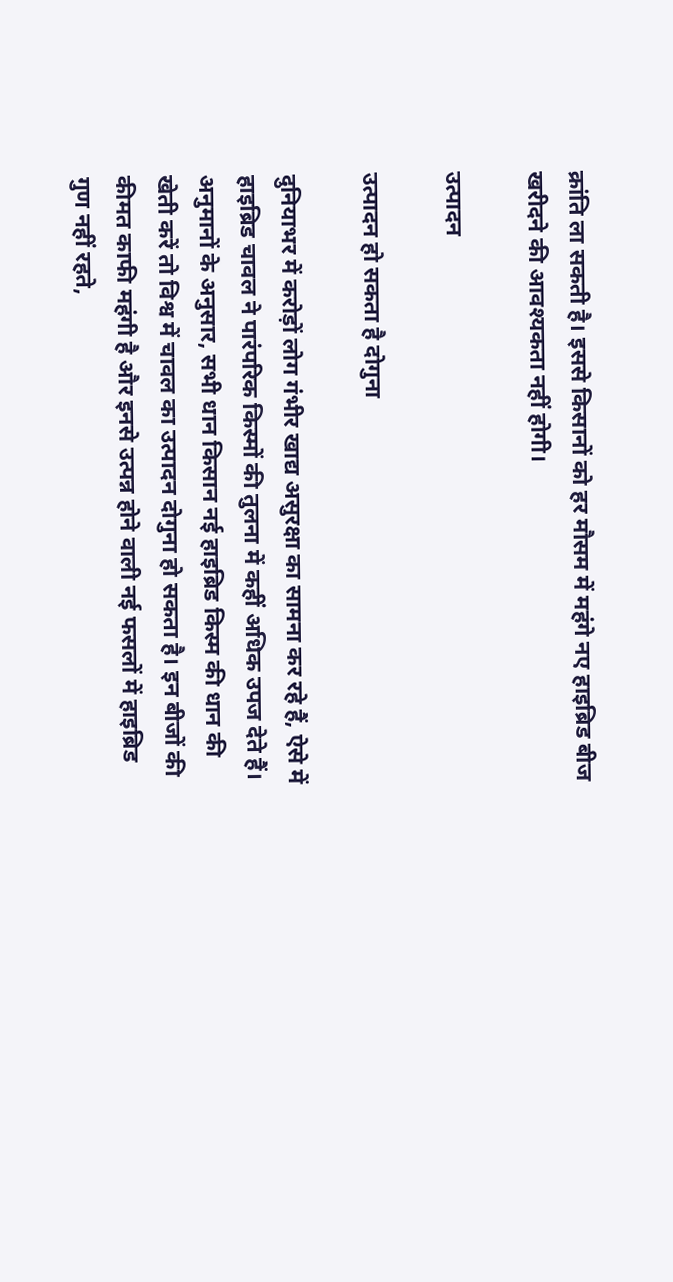क्रांति ला सकती है। इससे किसानों को हर मौसम में महंगे नए हाइब्रिड बीज खरीदने की आवश्यकता नहीं होगी।

उत्पादन

उत्पादन हो सकता है दोगुना

दुनियाभर में करोड़ों लोग गंभीर खाद्य असुरक्षा का सामना कर रहे हैं, ऐसे में हाइब्रिड चावल ने पारंपरिक किस्मों की तुलना में कहीं अधिक उपज देते हैं। अनुमानों के अनुसार, सभी धान किसान नई हाइब्रिड किस्म की धान की खेती करें तो विश्व में चावल का उत्पादन दोगुना हो सकता है। इन बीजों की कीमत काफी महंगी है और इनसे उत्पन्न होने वाली नई फसलों में हाइब्रिड गुण नहीं रहते,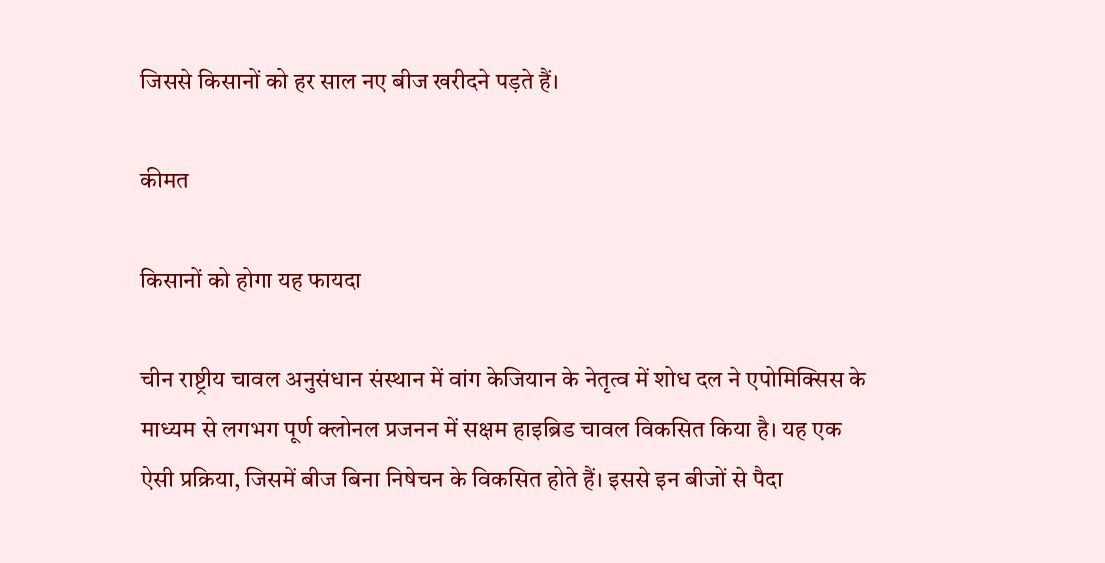जिससे किसानों को हर साल नए बीज खरीदने पड़ते हैं।

कीमत

किसानों को होगा यह फायदा

चीन राष्ट्रीय चावल अनुसंधान संस्थान में वांग केजियान के नेतृत्व में शोध दल ने एपोमिक्सिस के माध्यम से लगभग पूर्ण क्लोनल प्रजनन में सक्षम हाइब्रिड चावल विकसित किया है। यह एक ऐसी प्रक्रिया, जिसमें बीज बिना निषेचन के विकसित होते हैं। इससे इन बीजों से पैदा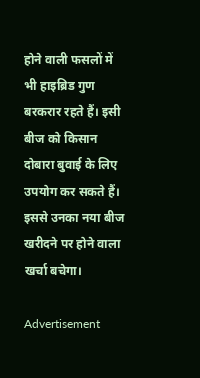होने वाली फसलों में भी हाइब्रिड गुण बरकरार रहते हैं। इसी बीज को किसान दोबारा बुवाई के लिए उपयोग कर सकते हैं। इससे उनका नया बीज खरीदने पर होने वाला खर्चा बचेगा।

Advertisement